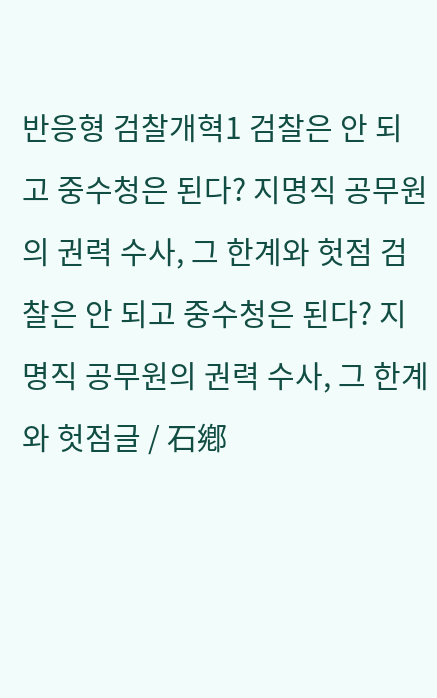반응형 검찰개혁1 검찰은 안 되고 중수청은 된다? 지명직 공무원의 권력 수사, 그 한계와 헛점 검찰은 안 되고 중수청은 된다? 지명직 공무원의 권력 수사, 그 한계와 헛점글 / 石鄕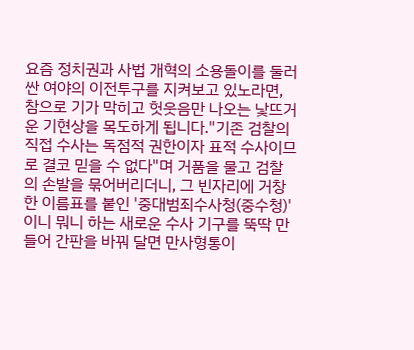요즘 정치권과 사법 개혁의 소용돌이를 둘러싼 여야의 이전투구를 지켜보고 있노라면, 참으로 기가 막히고 헛웃음만 나오는 낯뜨거운 기현상을 목도하게 됩니다."기존 검찰의 직접 수사는 독점적 권한이자 표적 수사이므로 결코 믿을 수 없다"며 거품을 물고 검찰의 손발을 묶어버리더니, 그 빈자리에 거창한 이름표를 붙인 '중대범죄수사청(중수청)'이니 뭐니 하는 새로운 수사 기구를 뚝딱 만들어 간판을 바꿔 달면 만사형통이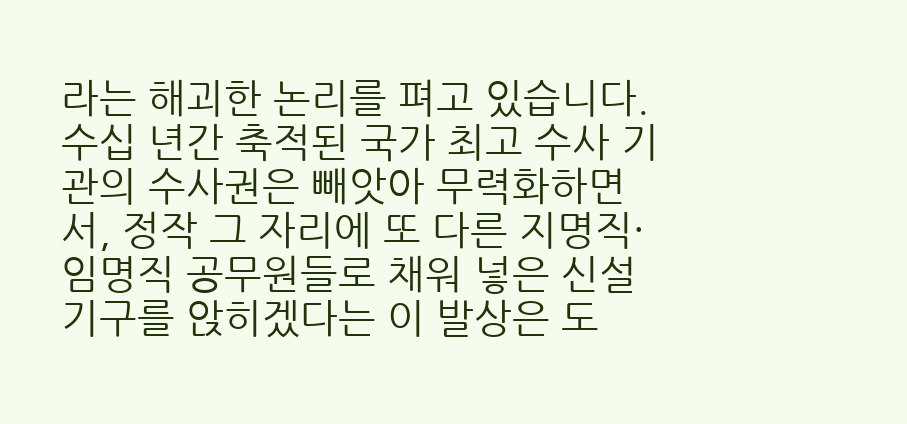라는 해괴한 논리를 펴고 있습니다.수십 년간 축적된 국가 최고 수사 기관의 수사권은 빼앗아 무력화하면서, 정작 그 자리에 또 다른 지명직·임명직 공무원들로 채워 넣은 신설 기구를 앉히겠다는 이 발상은 도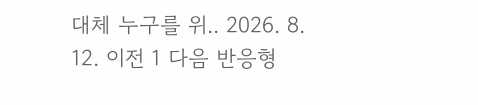대체 누구를 위.. 2026. 8. 12. 이전 1 다음 반응형